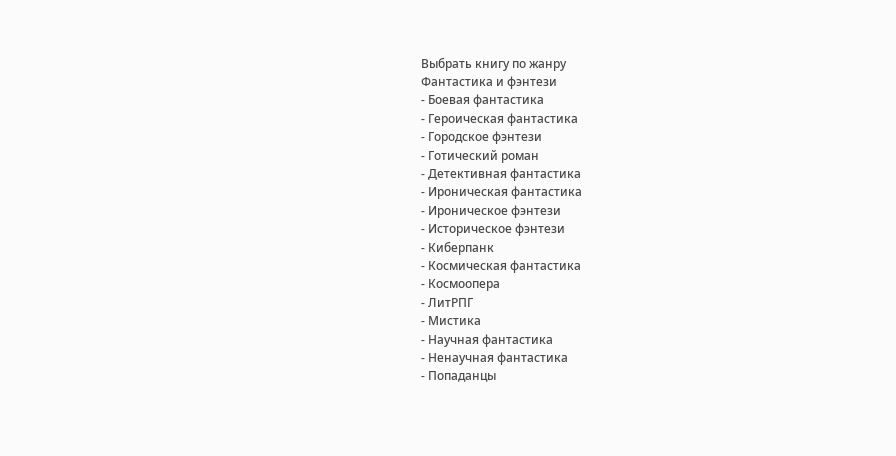Выбрать книгу по жанру
Фантастика и фэнтези
- Боевая фантастика
- Героическая фантастика
- Городское фэнтези
- Готический роман
- Детективная фантастика
- Ироническая фантастика
- Ироническое фэнтези
- Историческое фэнтези
- Киберпанк
- Космическая фантастика
- Космоопера
- ЛитРПГ
- Мистика
- Научная фантастика
- Ненаучная фантастика
- Попаданцы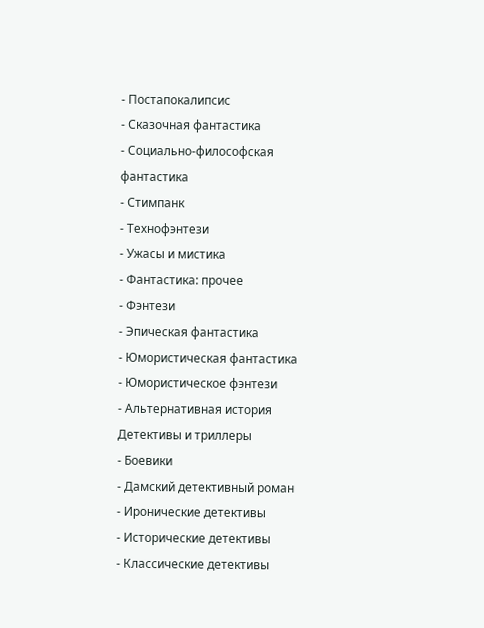- Постапокалипсис
- Сказочная фантастика
- Социально-философская фантастика
- Стимпанк
- Технофэнтези
- Ужасы и мистика
- Фантастика: прочее
- Фэнтези
- Эпическая фантастика
- Юмористическая фантастика
- Юмористическое фэнтези
- Альтернативная история
Детективы и триллеры
- Боевики
- Дамский детективный роман
- Иронические детективы
- Исторические детективы
- Классические детективы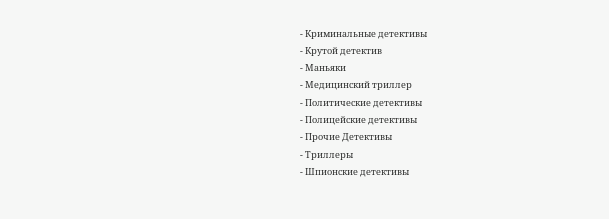- Криминальные детективы
- Крутой детектив
- Маньяки
- Медицинский триллер
- Политические детективы
- Полицейские детективы
- Прочие Детективы
- Триллеры
- Шпионские детективы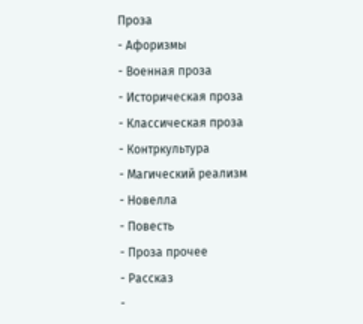Проза
- Афоризмы
- Военная проза
- Историческая проза
- Классическая проза
- Контркультура
- Магический реализм
- Новелла
- Повесть
- Проза прочее
- Рассказ
-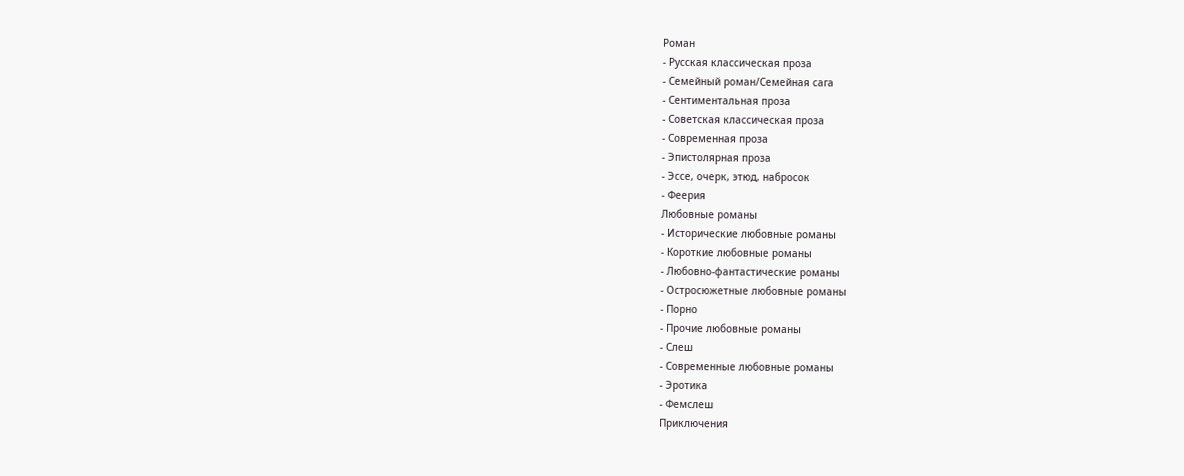Роман
- Русская классическая проза
- Семейный роман/Семейная сага
- Сентиментальная проза
- Советская классическая проза
- Современная проза
- Эпистолярная проза
- Эссе, очерк, этюд, набросок
- Феерия
Любовные романы
- Исторические любовные романы
- Короткие любовные романы
- Любовно-фантастические романы
- Остросюжетные любовные романы
- Порно
- Прочие любовные романы
- Слеш
- Современные любовные романы
- Эротика
- Фемслеш
Приключения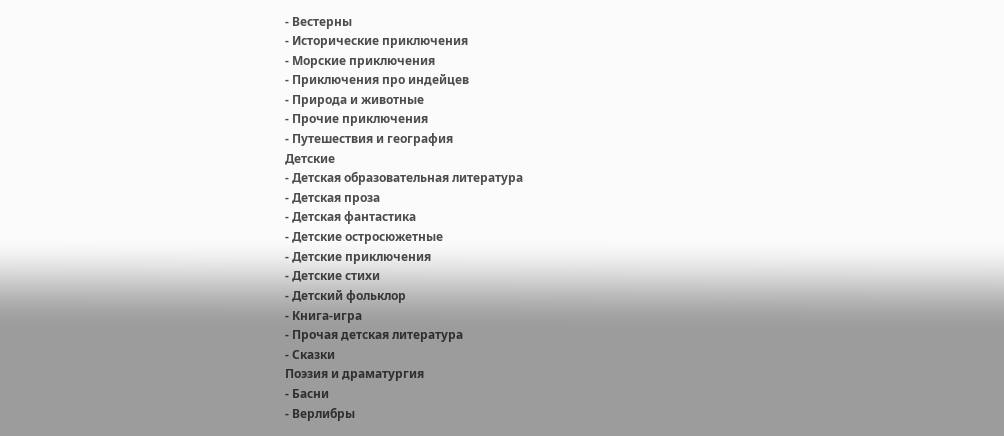- Вестерны
- Исторические приключения
- Морские приключения
- Приключения про индейцев
- Природа и животные
- Прочие приключения
- Путешествия и география
Детские
- Детская образовательная литература
- Детская проза
- Детская фантастика
- Детские остросюжетные
- Детские приключения
- Детские стихи
- Детский фольклор
- Книга-игра
- Прочая детская литература
- Сказки
Поэзия и драматургия
- Басни
- Верлибры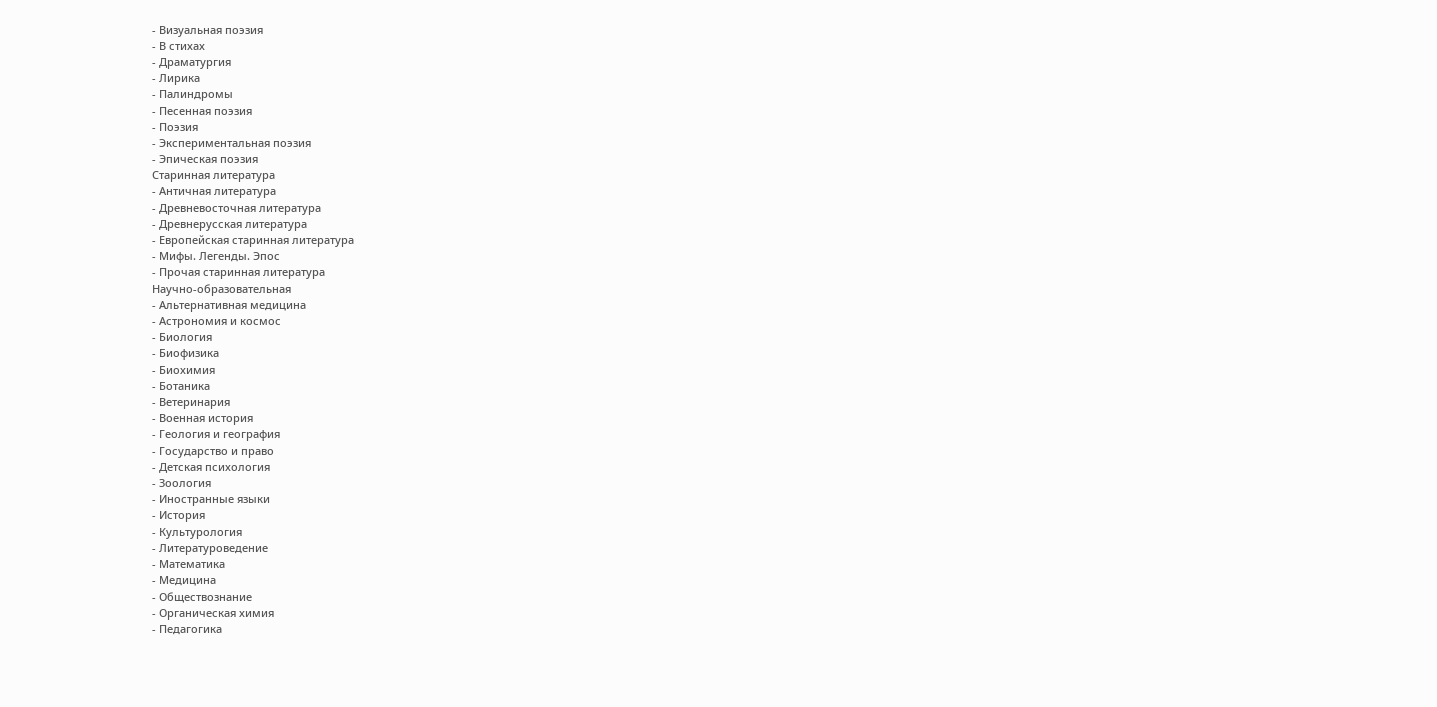- Визуальная поэзия
- В стихах
- Драматургия
- Лирика
- Палиндромы
- Песенная поэзия
- Поэзия
- Экспериментальная поэзия
- Эпическая поэзия
Старинная литература
- Античная литература
- Древневосточная литература
- Древнерусская литература
- Европейская старинная литература
- Мифы. Легенды. Эпос
- Прочая старинная литература
Научно-образовательная
- Альтернативная медицина
- Астрономия и космос
- Биология
- Биофизика
- Биохимия
- Ботаника
- Ветеринария
- Военная история
- Геология и география
- Государство и право
- Детская психология
- Зоология
- Иностранные языки
- История
- Культурология
- Литературоведение
- Математика
- Медицина
- Обществознание
- Органическая химия
- Педагогика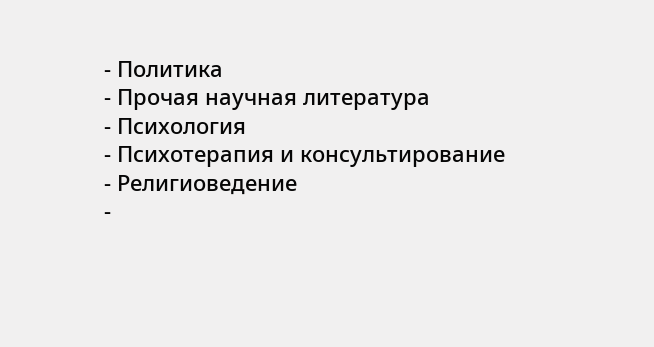- Политика
- Прочая научная литература
- Психология
- Психотерапия и консультирование
- Религиоведение
-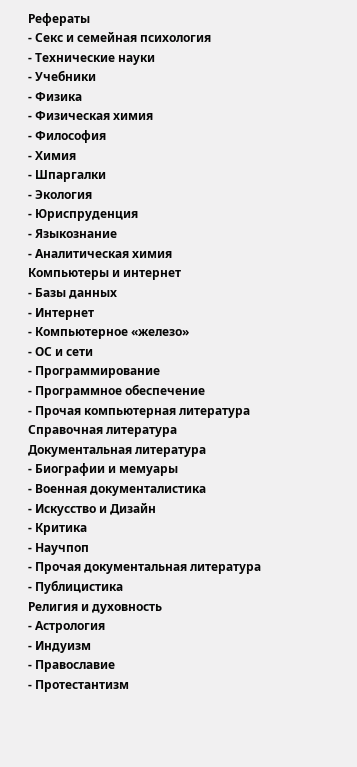Рефераты
- Секс и семейная психология
- Технические науки
- Учебники
- Физика
- Физическая химия
- Философия
- Химия
- Шпаргалки
- Экология
- Юриспруденция
- Языкознание
- Аналитическая химия
Компьютеры и интернет
- Базы данных
- Интернет
- Компьютерное «железо»
- ОС и сети
- Программирование
- Программное обеспечение
- Прочая компьютерная литература
Справочная литература
Документальная литература
- Биографии и мемуары
- Военная документалистика
- Искусство и Дизайн
- Критика
- Научпоп
- Прочая документальная литература
- Публицистика
Религия и духовность
- Астрология
- Индуизм
- Православие
- Протестантизм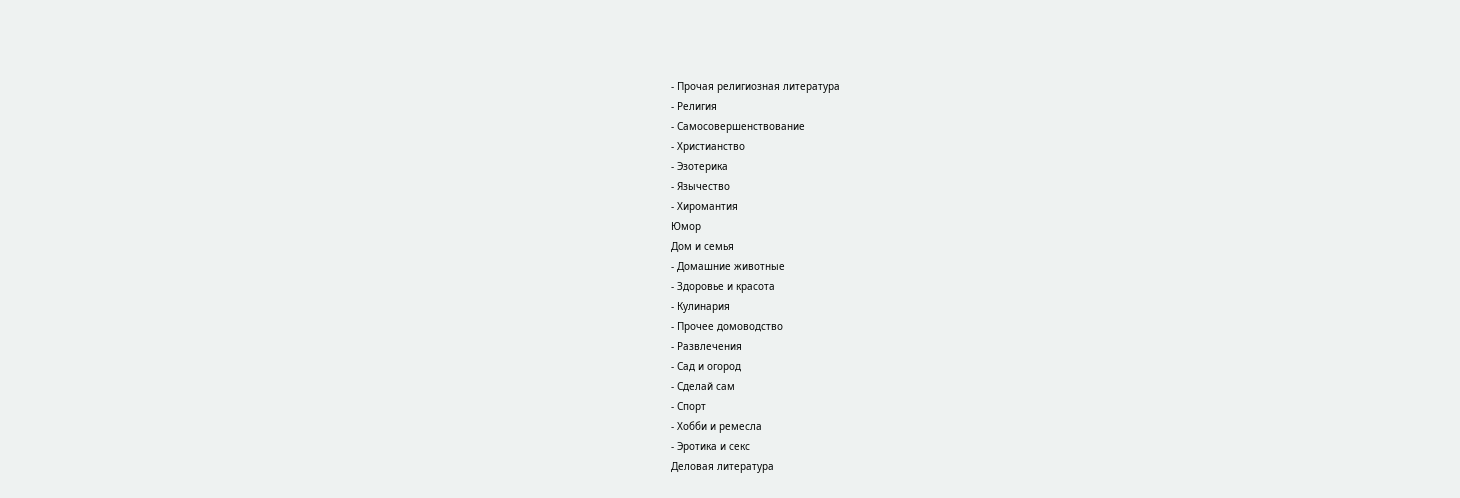- Прочая религиозная литература
- Религия
- Самосовершенствование
- Христианство
- Эзотерика
- Язычество
- Хиромантия
Юмор
Дом и семья
- Домашние животные
- Здоровье и красота
- Кулинария
- Прочее домоводство
- Развлечения
- Сад и огород
- Сделай сам
- Спорт
- Хобби и ремесла
- Эротика и секс
Деловая литература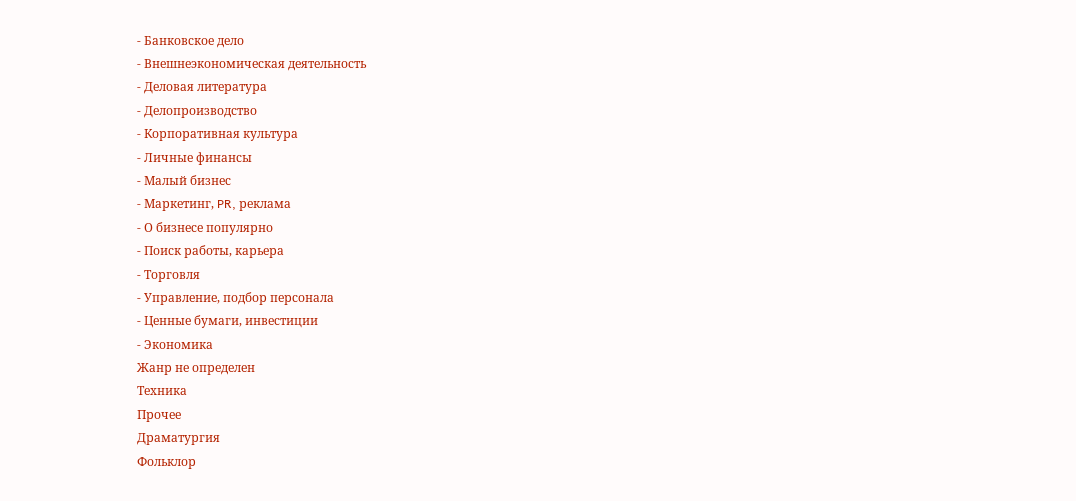- Банковское дело
- Внешнеэкономическая деятельность
- Деловая литература
- Делопроизводство
- Корпоративная культура
- Личные финансы
- Малый бизнес
- Маркетинг, PR, реклама
- О бизнесе популярно
- Поиск работы, карьера
- Торговля
- Управление, подбор персонала
- Ценные бумаги, инвестиции
- Экономика
Жанр не определен
Техника
Прочее
Драматургия
Фольклор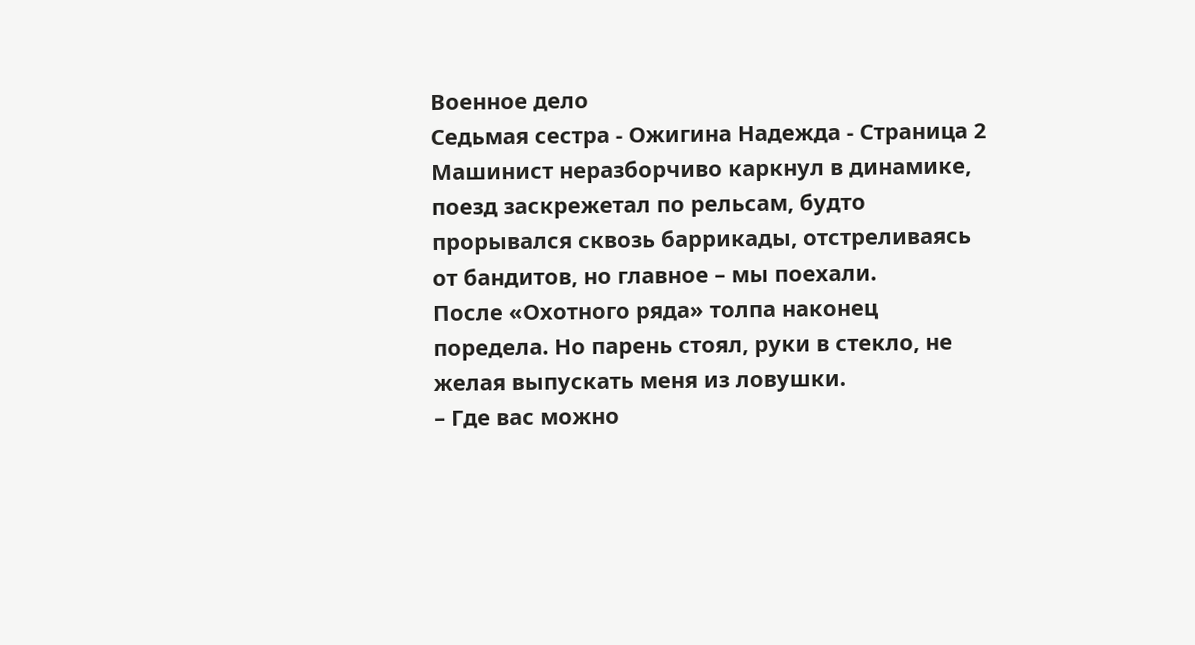Военное дело
Седьмая сестра - Ожигина Надежда - Страница 2
Машинист неразборчиво каркнул в динамике, поезд заскрежетал по рельсам, будто прорывался сквозь баррикады, отстреливаясь от бандитов, но главное – мы поехали.
После «Охотного ряда» толпа наконец поредела. Но парень стоял, руки в стекло, не желая выпускать меня из ловушки.
– Где вас можно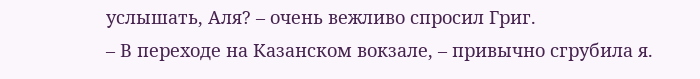услышать, Аля? – очень вежливо спросил Григ.
– В переходе на Казанском вокзале, – привычно сгрубила я.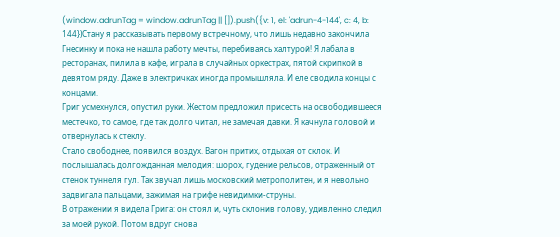(window.adrunTag = window.adrunTag || []).push({v: 1, el: 'adrun-4-144', c: 4, b: 144})Стану я рассказывать первому встречному, что лишь недавно закончила Гнесинку и пока не нашла работу мечты, перебиваясь халтурой! Я лабала в ресторанах, пилила в кафе, играла в случайных оркестрах, пятой скрипкой в девятом ряду. Даже в электричках иногда промышляла. И еле сводила концы с концами.
Григ усмехнулся, опустил руки. Жестом предложил присесть на освободившееся местечко, то самое, где так долго читал, не замечая давки. Я качнула головой и отвернулась к стеклу.
Стало свободнее, появился воздух. Вагон притих, отдыхая от склок. И послышалась долгожданная мелодия: шорох, гудение рельсов, отраженный от стенок туннеля гул. Так звучал лишь московский метрополитен, и я невольно задвигала пальцами, зажимая на грифе невидимки-струны.
В отражении я видела Грига: он стоял и, чуть склонив голову, удивленно следил за моей рукой. Потом вдруг снова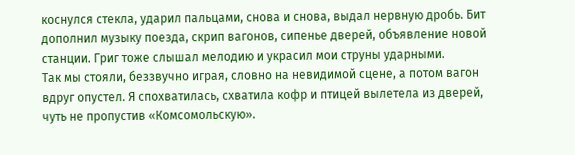коснулся стекла, ударил пальцами, снова и снова, выдал нервную дробь. Бит дополнил музыку поезда, скрип вагонов, сипенье дверей, объявление новой станции. Григ тоже слышал мелодию и украсил мои струны ударными.
Так мы стояли, беззвучно играя, словно на невидимой сцене, а потом вагон вдруг опустел. Я спохватилась, схватила кофр и птицей вылетела из дверей, чуть не пропустив «Комсомольскую».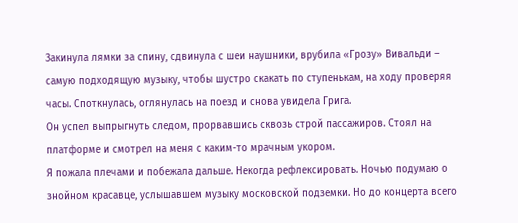Закинула лямки за спину, сдвинула с шеи наушники, врубила «Грозу» Вивальди – самую подходящую музыку, чтобы шустро скакать по ступенькам, на ходу проверяя часы. Споткнулась, оглянулась на поезд и снова увидела Грига.
Он успел выпрыгнуть следом, прорвавшись сквозь строй пассажиров. Стоял на платформе и смотрел на меня с каким-то мрачным укором.
Я пожала плечами и побежала дальше. Некогда рефлексировать. Ночью подумаю о знойном красавце, услышавшем музыку московской подземки. Но до концерта всего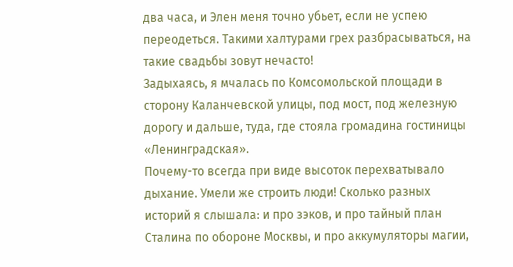два часа, и Элен меня точно убьет, если не успею переодеться. Такими халтурами грех разбрасываться, на такие свадьбы зовут нечасто!
Задыхаясь, я мчалась по Комсомольской площади в сторону Каланчевской улицы, под мост, под железную дорогу и дальше, туда, где стояла громадина гостиницы «Ленинградская».
Почему-то всегда при виде высоток перехватывало дыхание. Умели же строить люди! Сколько разных историй я слышала: и про зэков, и про тайный план Сталина по обороне Москвы, и про аккумуляторы магии,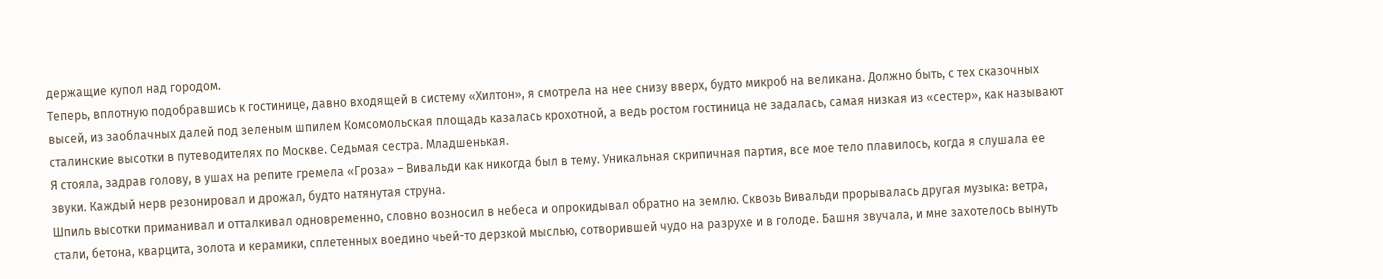держащие купол над городом.
Теперь, вплотную подобравшись к гостинице, давно входящей в систему «Хилтон», я смотрела на нее снизу вверх, будто микроб на великана. Должно быть, с тех сказочных высей, из заоблачных далей под зеленым шпилем Комсомольская площадь казалась крохотной, а ведь ростом гостиница не задалась, самая низкая из «сестер», как называют сталинские высотки в путеводителях по Москве. Седьмая сестра. Младшенькая.
Я стояла, задрав голову, в ушах на репите гремела «Гроза» – Вивальди как никогда был в тему. Уникальная скрипичная партия, все мое тело плавилось, когда я слушала ее звуки. Каждый нерв резонировал и дрожал, будто натянутая струна.
Шпиль высотки приманивал и отталкивал одновременно, словно возносил в небеса и опрокидывал обратно на землю. Сквозь Вивальди прорывалась другая музыка: ветра, стали, бетона, кварцита, золота и керамики, сплетенных воедино чьей-то дерзкой мыслью, сотворившей чудо на разрухе и в голоде. Башня звучала, и мне захотелось вынуть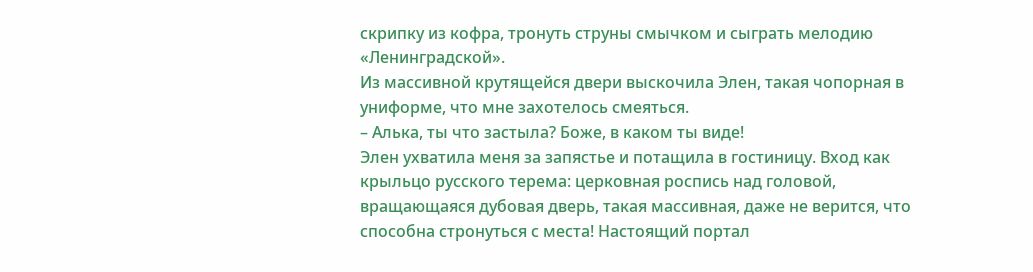скрипку из кофра, тронуть струны смычком и сыграть мелодию «Ленинградской».
Из массивной крутящейся двери выскочила Элен, такая чопорная в униформе, что мне захотелось смеяться.
– Алька, ты что застыла? Боже, в каком ты виде!
Элен ухватила меня за запястье и потащила в гостиницу. Вход как крыльцо русского терема: церковная роспись над головой, вращающаяся дубовая дверь, такая массивная, даже не верится, что способна стронуться с места! Настоящий портал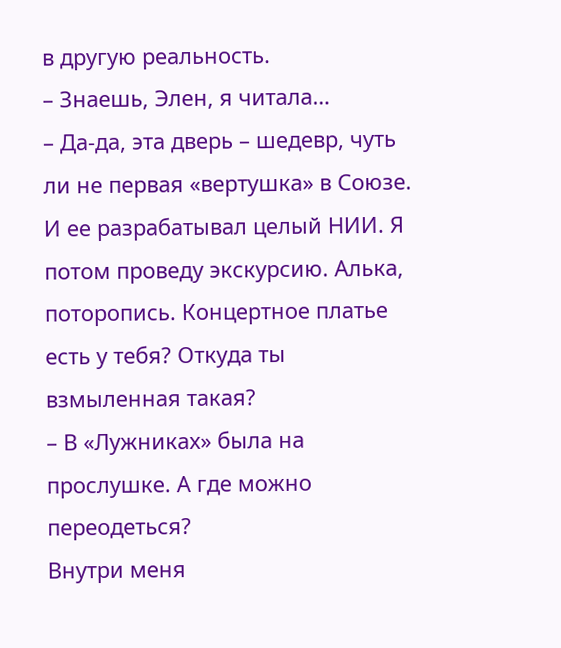в другую реальность.
– Знаешь, Элен, я читала…
– Да-да, эта дверь – шедевр, чуть ли не первая «вертушка» в Союзе. И ее разрабатывал целый НИИ. Я потом проведу экскурсию. Алька, поторопись. Концертное платье есть у тебя? Откуда ты взмыленная такая?
– В «Лужниках» была на прослушке. А где можно переодеться?
Внутри меня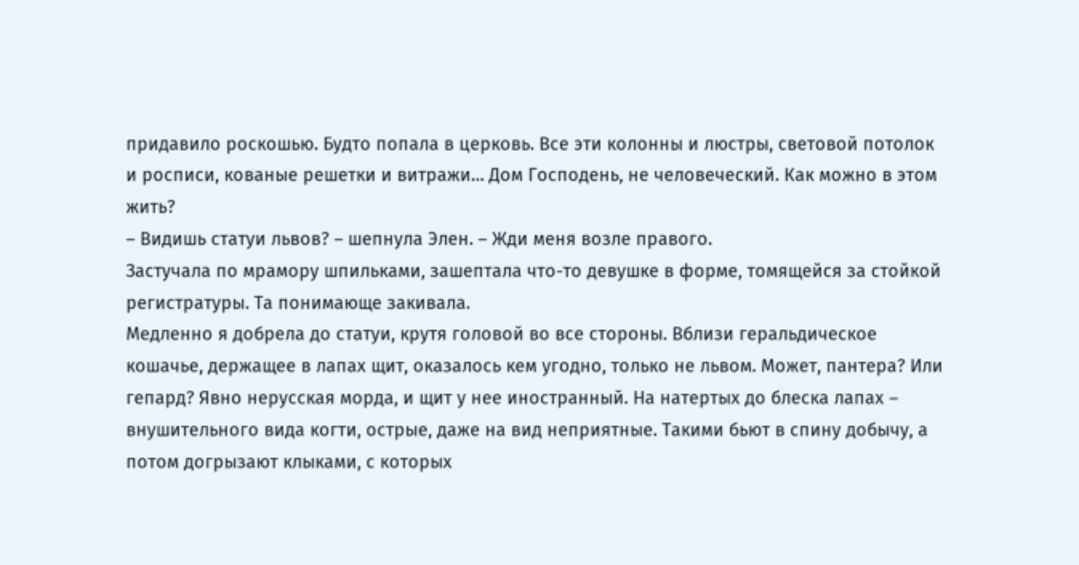придавило роскошью. Будто попала в церковь. Все эти колонны и люстры, световой потолок и росписи, кованые решетки и витражи… Дом Господень, не человеческий. Как можно в этом жить?
– Видишь статуи львов? – шепнула Элен. – Жди меня возле правого.
Застучала по мрамору шпильками, зашептала что-то девушке в форме, томящейся за стойкой регистратуры. Та понимающе закивала.
Медленно я добрела до статуи, крутя головой во все стороны. Вблизи геральдическое кошачье, держащее в лапах щит, оказалось кем угодно, только не львом. Может, пантера? Или гепард? Явно нерусская морда, и щит у нее иностранный. На натертых до блеска лапах – внушительного вида когти, острые, даже на вид неприятные. Такими бьют в спину добычу, а потом догрызают клыками, с которых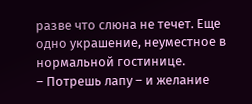разве что слюна не течет. Еще одно украшение, неуместное в нормальной гостинице.
– Потрешь лапу – и желание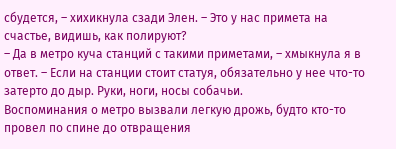сбудется, – хихикнула сзади Элен. – Это у нас примета на счастье, видишь, как полируют?
– Да в метро куча станций с такими приметами, – хмыкнула я в ответ. – Если на станции стоит статуя, обязательно у нее что-то затерто до дыр. Руки, ноги, носы собачьи.
Воспоминания о метро вызвали легкую дрожь, будто кто-то провел по спине до отвращения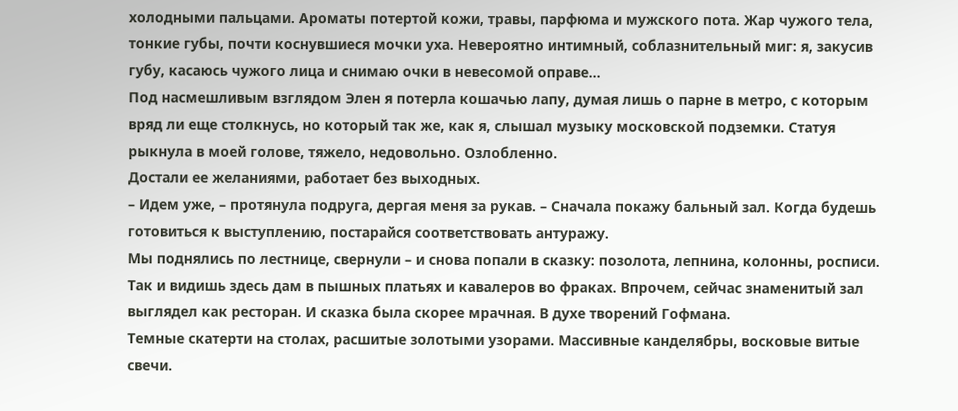холодными пальцами. Ароматы потертой кожи, травы, парфюма и мужского пота. Жар чужого тела, тонкие губы, почти коснувшиеся мочки уха. Невероятно интимный, соблазнительный миг: я, закусив губу, касаюсь чужого лица и снимаю очки в невесомой оправе…
Под насмешливым взглядом Элен я потерла кошачью лапу, думая лишь о парне в метро, с которым вряд ли еще столкнусь, но который так же, как я, слышал музыку московской подземки. Статуя рыкнула в моей голове, тяжело, недовольно. Озлобленно.
Достали ее желаниями, работает без выходных.
– Идем уже, – протянула подруга, дергая меня за рукав. – Сначала покажу бальный зал. Когда будешь готовиться к выступлению, постарайся соответствовать антуражу.
Мы поднялись по лестнице, свернули – и снова попали в сказку: позолота, лепнина, колонны, росписи. Так и видишь здесь дам в пышных платьях и кавалеров во фраках. Впрочем, сейчас знаменитый зал выглядел как ресторан. И сказка была скорее мрачная. В духе творений Гофмана.
Темные скатерти на столах, расшитые золотыми узорами. Массивные канделябры, восковые витые свечи.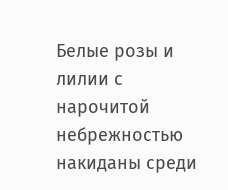Белые розы и лилии с нарочитой небрежностью накиданы среди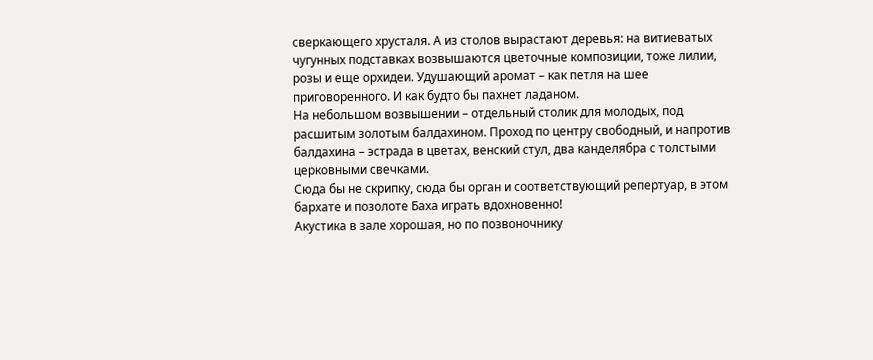сверкающего хрусталя. А из столов вырастают деревья: на витиеватых чугунных подставках возвышаются цветочные композиции, тоже лилии, розы и еще орхидеи. Удушающий аромат – как петля на шее приговоренного. И как будто бы пахнет ладаном.
На небольшом возвышении – отдельный столик для молодых, под расшитым золотым балдахином. Проход по центру свободный, и напротив балдахина – эстрада в цветах, венский стул, два канделябра с толстыми церковными свечками.
Сюда бы не скрипку, сюда бы орган и соответствующий репертуар, в этом бархате и позолоте Баха играть вдохновенно!
Акустика в зале хорошая, но по позвоночнику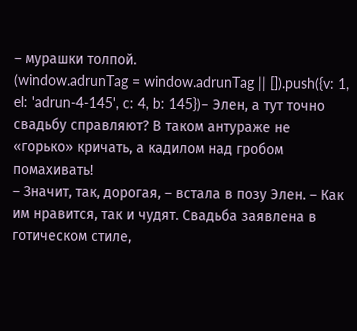– мурашки толпой.
(window.adrunTag = window.adrunTag || []).push({v: 1, el: 'adrun-4-145', c: 4, b: 145})– Элен, а тут точно свадьбу справляют? В таком антураже не «горько» кричать, а кадилом над гробом помахивать!
– Значит, так, дорогая, – встала в позу Элен. – Как им нравится, так и чудят. Свадьба заявлена в готическом стиле,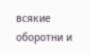всякие оборотни и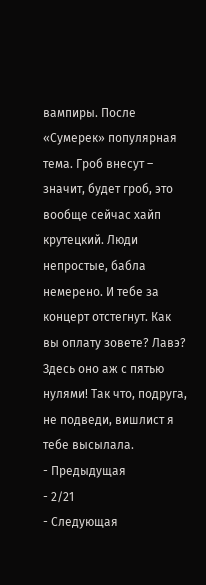вампиры. После «Сумерек» популярная тема. Гроб внесут – значит, будет гроб, это вообще сейчас хайп крутецкий. Люди непростые, бабла немерено. И тебе за концерт отстегнут. Как вы оплату зовете? Лавэ? Здесь оно аж с пятью нулями! Так что, подруга, не подведи, вишлист я тебе высылала.
- Предыдущая
- 2/21
- Следующая